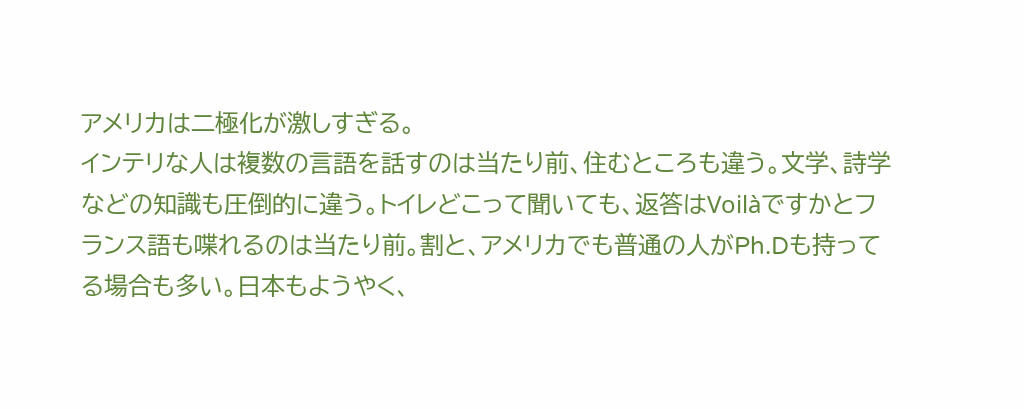アメリカは二極化が激しすぎる。
インテリな人は複数の言語を話すのは当たり前、住むところも違う。文学、詩学などの知識も圧倒的に違う。トイレどこって聞いても、返答はVoilàですかとフランス語も喋れるのは当たり前。割と、アメリカでも普通の人がPh.Dも持ってる場合も多い。日本もようやく、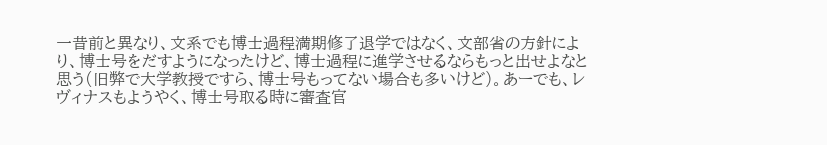一昔前と異なり、文系でも博士過程満期修了退学ではなく、文部省の方針により、博士号をだすようになったけど、博士過程に進学させるならもっと出せよなと思う(旧弊で大学教授ですら、博士号もってない場合も多いけど)。あーでも、レヴィナスもようやく、博士号取る時に審査官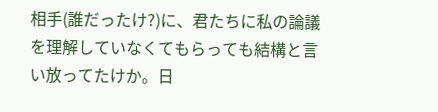相手(誰だったけ?)に、君たちに私の論議を理解していなくてもらっても結構と言い放ってたけか。日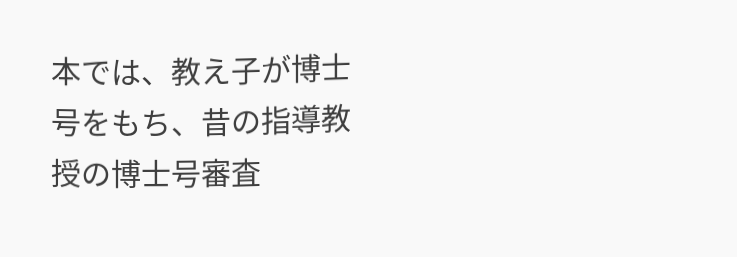本では、教え子が博士号をもち、昔の指導教授の博士号審査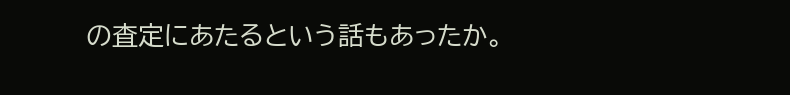の査定にあたるという話もあったか。